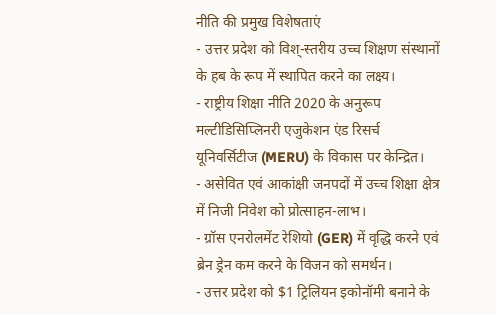नीति की प्रमुख विशेषताएं
- उत्तर प्रदेश को विश्-स्तरीय उच्च शिक्षण संस्थानों के हब के रूप में स्थापित करने का लक्ष्य।
- राष्ट्रीय शिक्षा नीति 2020 के अनुरूप मल्टीडिसिप्लिनरी एजुकेशन एंड रिसर्च यूनिवर्सिटीज (MERU) के विकास पर केन्द्रित।
- असेवित एवं आकांक्षी जनपदों में उच्च शिक्षा क्षेत्र में निजी निवेश को प्रोत्साहन-लाभ।
- ग्रॉस एनरोलमेंट रेशियो (GER) में वृद्धि करने एवं ब्रेन ड्रेन कम करने के विजन को समर्थन।
- उत्तर प्रदेश को $1 ट्रिलियन इकोनॉमी बनाने के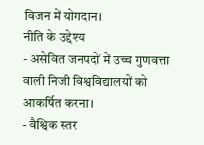विजन में योगदान।
नीति के उद्देश्य
- असेवित जनपदों में उच्च गुणवत्ता वाली निजी विश्वविद्यालयों को आकर्षित करना।
- वैश्विक स्तर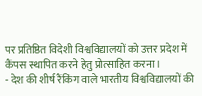पर प्रतिष्ठित विदेशी विश्वविद्यालयों को उत्तर प्रदेश में कैंपस स्थापित करने हेतु प्रोत्साहित करना।
- देश की शीर्ष रैंकिंग वाले भारतीय विश्वविद्यालयों की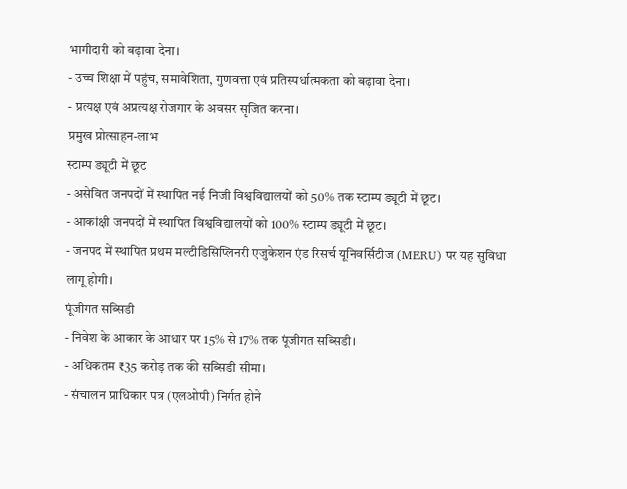भागीदारी को बढ़ावा देना।
- उच्च शिक्षा में पहुंच, समावेशिता, गुणवत्ता एवं प्रतिस्पर्धात्मकता को बढ़ावा देना।
- प्रत्यक्ष एवं अप्रत्यक्ष रोजगार के अवसर सृजित करना।
प्रमुख प्रोत्साहन-लाभ
स्टाम्प ड्यूटी में छूट
- असेवित जनपदों में स्थापित नई निजी विश्वविद्यालयों को 50% तक स्टाम्प ड्यूटी में छूट।
- आकांक्षी जनपदों में स्थापित विश्वविद्यालयों को 100% स्टाम्प ड्यूटी में छूट।
- जनपद में स्थापित प्रथम मल्टीडिसिप्लिनरी एजुकेशन एंड रिसर्च यूनिवर्सिटीज (MERU) पर यह सुविधा लागू होगी।
पूंजीगत सब्सिडी
- निवेश के आकार के आधार पर 15% से 17% तक पूंजीगत सब्सिडी।
- अधिकतम ₹35 करोड़ तक की सब्सिडी सीमा।
- संचालन प्राधिकार पत्र (एलओपी) निर्गत होने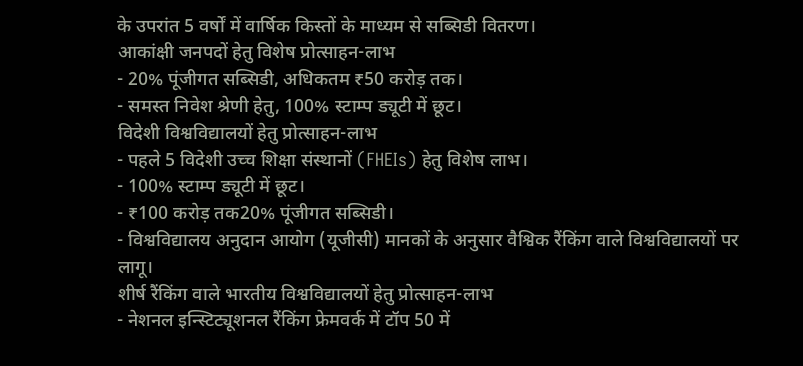के उपरांत 5 वर्षों में वार्षिक किस्तों के माध्यम से सब्सिडी वितरण।
आकांक्षी जनपदों हेतु विशेष प्रोत्साहन-लाभ
- 20% पूंजीगत सब्सिडी, अधिकतम ₹50 करोड़ तक।
- समस्त निवेश श्रेणी हेतु, 100% स्टाम्प ड्यूटी में छूट।
विदेशी विश्वविद्यालयों हेतु प्रोत्साहन-लाभ
- पहले 5 विदेशी उच्च शिक्षा संस्थानों (FHEIs) हेतु विशेष लाभ।
- 100% स्टाम्प ड्यूटी में छूट।
- ₹100 करोड़ तक20% पूंजीगत सब्सिडी।
- विश्वविद्यालय अनुदान आयोग (यूजीसी) मानकों के अनुसार वैश्विक रैंकिंग वाले विश्वविद्यालयों पर लागू।
शीर्ष रैंकिंग वाले भारतीय विश्वविद्यालयों हेतु प्रोत्साहन-लाभ
- नेशनल इन्स्टिट्यूशनल रैंकिंग फ्रेमवर्क में टॉप 50 में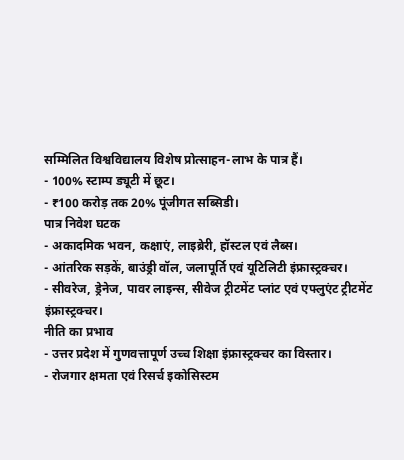सम्मिलित विश्वविद्यालय विशेष प्रोत्साहन-लाभ के पात्र हैं।
- 100% स्टाम्प ड्यूटी में छूट।
- ₹100 करोड़ तक 20% पूंजीगत सब्सिडी।
पात्र निवेश घटक
- अकादमिक भवन, कक्षाएं, लाइब्रेरी, हॉस्टल एवं लैब्स।
- आंतरिक सड़कें, बाउंड्री वॉल, जलापूर्ति एवं यूटिलिटी इंफ्रास्ट्रक्चर।
- सीवरेज, ड्रेनेज, पावर लाइन्स, सीवेज ट्रीटमेंट प्लांट एवं एफ्लुएंट ट्रीटमेंट इंफ्रास्ट्रक्चर।
नीति का प्रभाव
- उत्तर प्रदेश में गुणवत्तापूर्ण उच्च शिक्षा इंफ्रास्ट्रक्चर का विस्तार।
- रोजगार क्षमता एवं रिसर्च इकोसिस्टम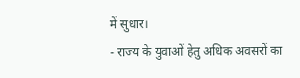में सुधार।
- राज्य के युवाओं हेतु अधिक अवसरों का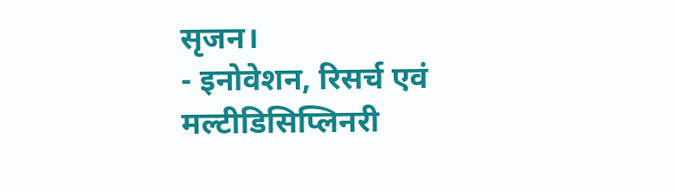सृजन।
- इनोवेशन, रिसर्च एवं मल्टीडिसिप्लिनरी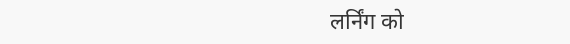लर्निंग को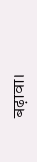बढ़ावा।